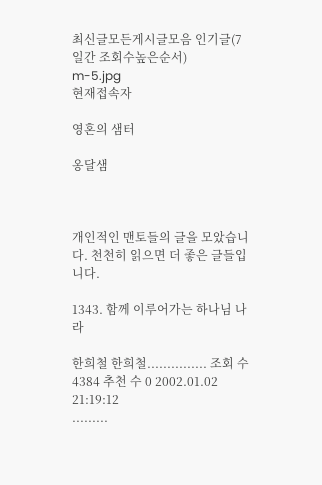최신글모든게시글모음 인기글(7일간 조회수높은순서)
m-5.jpg
현재접속자

영혼의 샘터

옹달샘



개인적인 맨토들의 글을 모았습니다. 천천히 읽으면 더 좋은 글들입니다.

1343. 함께 이루어가는 하나님 나라

한희철 한희철............... 조회 수 4384 추천 수 0 2002.01.02 21:19:12
.........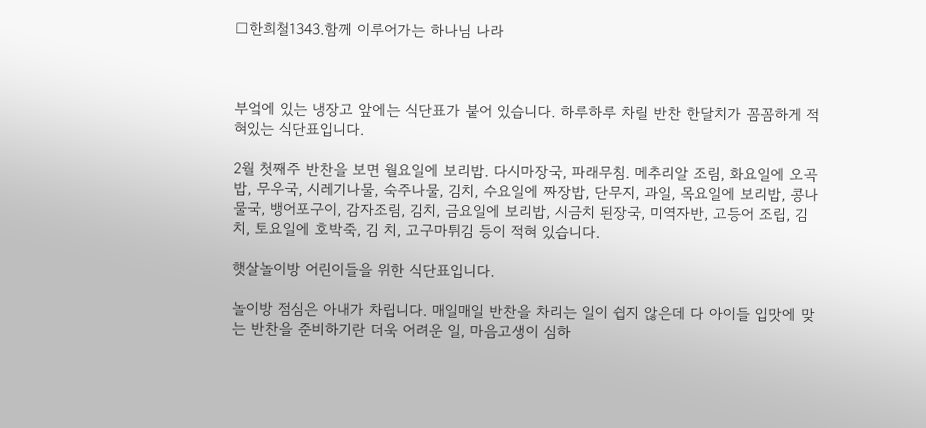□한희철1343.함께 이루어가는 하나님 나라



부엌에 있는 냉장고 앞에는 식단표가 붙어 있습니다. 하루하루 차릴 반찬 한달치가 꼼꼼하게 적혀있는 식단표입니다.

2월 첫째주 반찬을 보면 월요일에 보리밥. 다시마장국, 파래무침. 메추리알 조림, 화요일에 오곡밥, 무우국, 시레기나물, 숙주나물, 김치, 수요일에 짜장밥, 단무지, 과일, 목요일에 보리밥, 콩나물국, 뱅어포구이, 감자조림, 김치, 금요일에 보리밥, 시금치 된장국, 미역자반, 고등어 조립, 김치, 토요일에 호박죽, 김 치, 고구마튀김 등이 적혀 있습니다.

햇살놀이방 어린이들을 위한 식단표입니다.

놀이방 점심은 아내가 차립니다. 매일매일 반찬을 차리는 일이 쉽지 않은데 다 아이들 입맛에 맞는 반찬을 준비하기란 더욱 어려운 일, 마음고생이 심하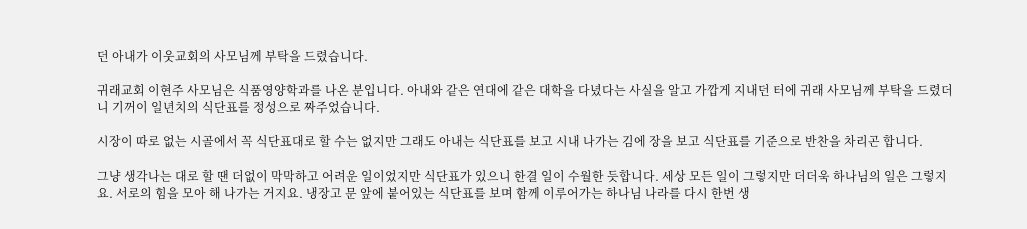던 아내가 이웃교회의 사모님께 부탁을 드렸습니다.

귀래교회 이현주 사모님은 식품영양학과를 나온 분입니다. 아내와 같은 연대에 같은 대학을 다녔다는 사실을 알고 가깝게 지내던 터에 귀래 사모님께 부탁을 드렸더니 기꺼이 일년치의 식단표를 정성으로 짜주었습니다.

시장이 따로 없는 시골에서 꼭 식단표대로 할 수는 없지만 그래도 아내는 식단표를 보고 시내 나가는 김에 장을 보고 식단표를 기준으로 반찬을 차리곤 합니다.

그냥 생각나는 대로 할 땐 더없이 막막하고 어려운 일이었지만 식단표가 있으니 한결 일이 수월한 듯합니다. 세상 모든 일이 그렇지만 더더욱 하나님의 일은 그렇지요. 서로의 힘을 모아 해 나가는 거지요. 냉장고 문 앞에 붙어있는 식단표를 보며 함께 이루어가는 하나님 나라를 다시 한번 생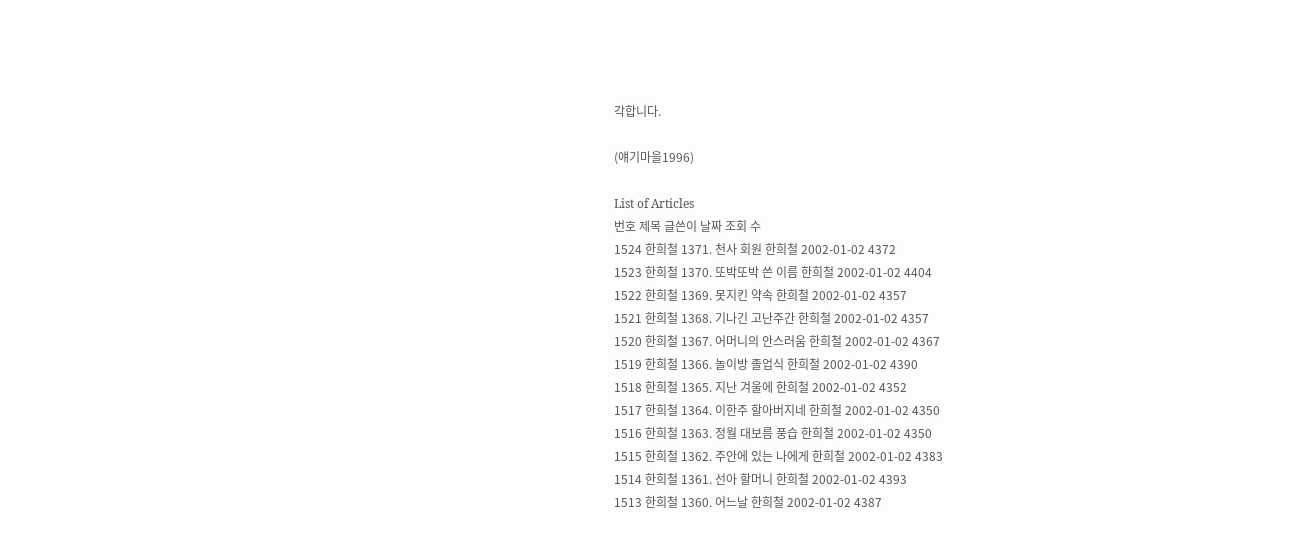각합니다.

(얘기마을1996)

List of Articles
번호 제목 글쓴이 날짜 조회 수
1524 한희철 1371. 천사 회원 한희철 2002-01-02 4372
1523 한희철 1370. 또박또박 쓴 이름 한희철 2002-01-02 4404
1522 한희철 1369. 못지킨 약속 한희철 2002-01-02 4357
1521 한희철 1368. 기나긴 고난주간 한희철 2002-01-02 4357
1520 한희철 1367. 어머니의 안스러움 한희철 2002-01-02 4367
1519 한희철 1366. 놀이방 졸업식 한희철 2002-01-02 4390
1518 한희철 1365. 지난 겨울에 한희철 2002-01-02 4352
1517 한희철 1364. 이한주 할아버지네 한희철 2002-01-02 4350
1516 한희철 1363. 정월 대보름 풍습 한희철 2002-01-02 4350
1515 한희철 1362. 주안에 있는 나에게 한희철 2002-01-02 4383
1514 한희철 1361. 선아 할머니 한희철 2002-01-02 4393
1513 한희철 1360. 어느날 한희철 2002-01-02 4387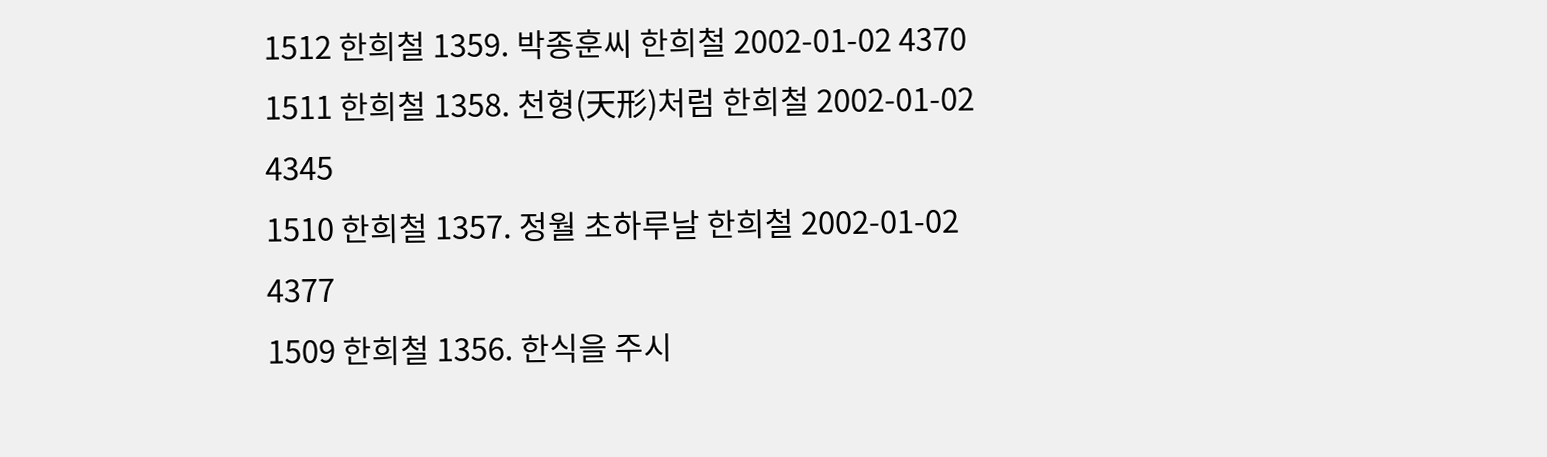1512 한희철 1359. 박종훈씨 한희철 2002-01-02 4370
1511 한희철 1358. 천형(天形)처럼 한희철 2002-01-02 4345
1510 한희철 1357. 정월 초하루날 한희철 2002-01-02 4377
1509 한희철 1356. 한식을 주시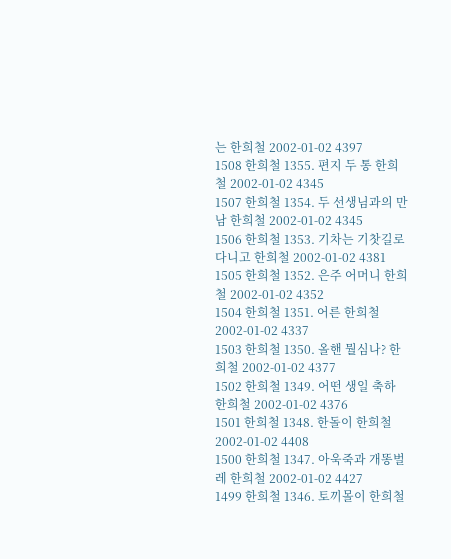는 한희철 2002-01-02 4397
1508 한희철 1355. 편지 두 통 한희철 2002-01-02 4345
1507 한희철 1354. 두 선생님과의 만남 한희철 2002-01-02 4345
1506 한희철 1353. 기차는 기찻길로 다니고 한희철 2002-01-02 4381
1505 한희철 1352. 은주 어머니 한희철 2002-01-02 4352
1504 한희철 1351. 어른 한희철 2002-01-02 4337
1503 한희철 1350. 올핸 뭘심나? 한희철 2002-01-02 4377
1502 한희철 1349. 어떤 생일 축하 한희철 2002-01-02 4376
1501 한희철 1348. 한돌이 한희철 2002-01-02 4408
1500 한희철 1347. 아욱죽과 개똥벌레 한희철 2002-01-02 4427
1499 한희철 1346. 토끼몰이 한희철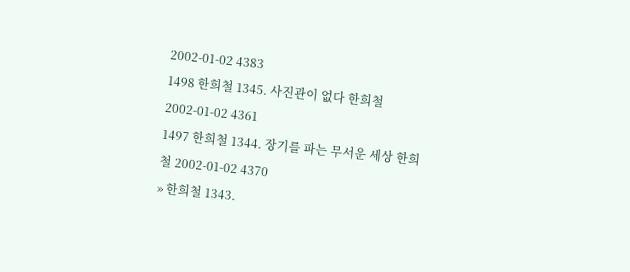2002-01-02 4383
1498 한희철 1345. 사진관이 없다 한희철 2002-01-02 4361
1497 한희철 1344. 장기를 파는 무서운 세상 한희철 2002-01-02 4370
» 한희철 1343.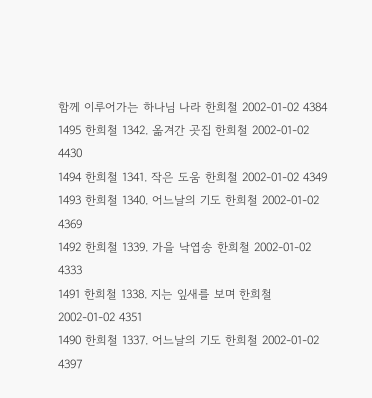함께 이루어가는 하나님 나라 한희철 2002-01-02 4384
1495 한희철 1342. 옮겨간 곳집 한희철 2002-01-02 4430
1494 한희철 1341. 작은 도움 한희철 2002-01-02 4349
1493 한희철 1340. 어느날의 기도 한희철 2002-01-02 4369
1492 한희철 1339. 가을 낙엽송 한희철 2002-01-02 4333
1491 한희철 1338. 지는 잎새를 보며 한희철 2002-01-02 4351
1490 한희철 1337. 어느날의 기도 한희철 2002-01-02 4397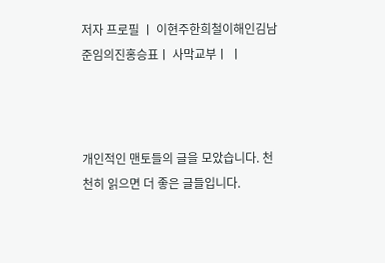저자 프로필 ㅣ 이현주한희철이해인김남준임의진홍승표ㅣ 사막교부ㅣ ㅣ



개인적인 맨토들의 글을 모았습니다. 천천히 읽으면 더 좋은 글들입니다.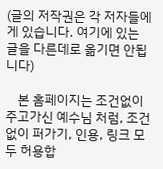(글의 저작권은 각 저자들에게 있습니다. 여기에 있는 글을 다른데로 옮기면 안됩니다)

    본 홈페이지는 조건없이 주고가신 예수님 처럼, 조건없이 퍼가기, 인용, 링크 모두 허용합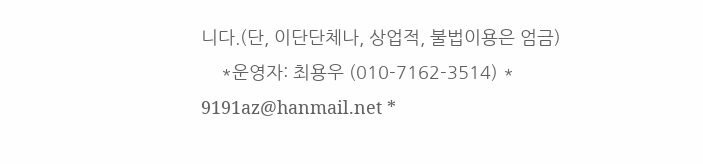니다.(단, 이단단체나, 상업적, 불법이용은 엄금)
    *운영자: 최용우 (010-7162-3514) * 9191az@hanmail.net *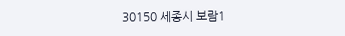30150 세종시 보람1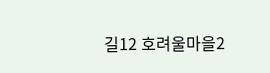길12 호려울마을2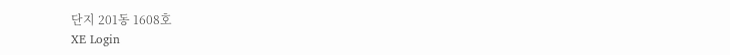단지 201동 1608호
XE Login